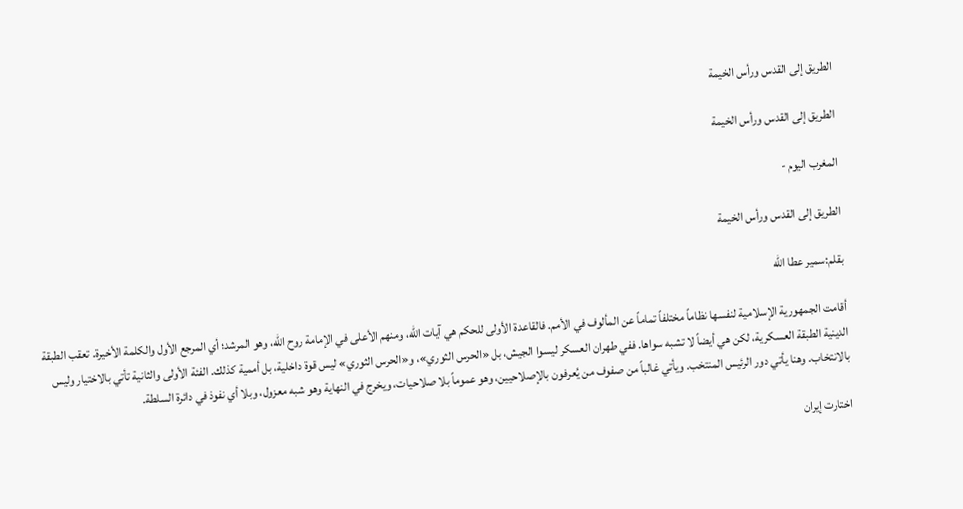الطريق إلى القدس ورأس الخيمة

الطريق إلى القدس ورأس الخيمة

المغرب اليوم -

الطريق إلى القدس ورأس الخيمة

بقلم:سمير عطا الله

أقامت الجمهورية الإسلامية لنفسها نظاماً مختلفاً تماماً عن المألوف في الأمم. فالقاعدة الأولى للحكم هي آيات الله، ومنهم الأعلى في الإمامة روح الله، وهو المرشد؛ أي المرجع الأول والكلمة الأخيرة. تعقب الطبقة الدينية الطبقة العسكرية، لكن هي أيضاً لا تشبه سواها. ففي طهران العسكر ليسوا الجيش، بل «الحرس الثوري»، و«الحرس الثوري» ليس قوة داخلية، بل أممية كذلك. الفئة الأولى والثانية تأتي بالاختيار وليس بالانتخاب. وهنا يأتي دور الرئيس المنتخب. ويأتي غالباً من صفوف من يُعرفون بالإصلاحيين، وهو عموماً بلا صلاحيات، ويخرج في النهاية وهو شبه معزول، وبلا أي نفوذ في دائرة السلطة.

اختارت إيران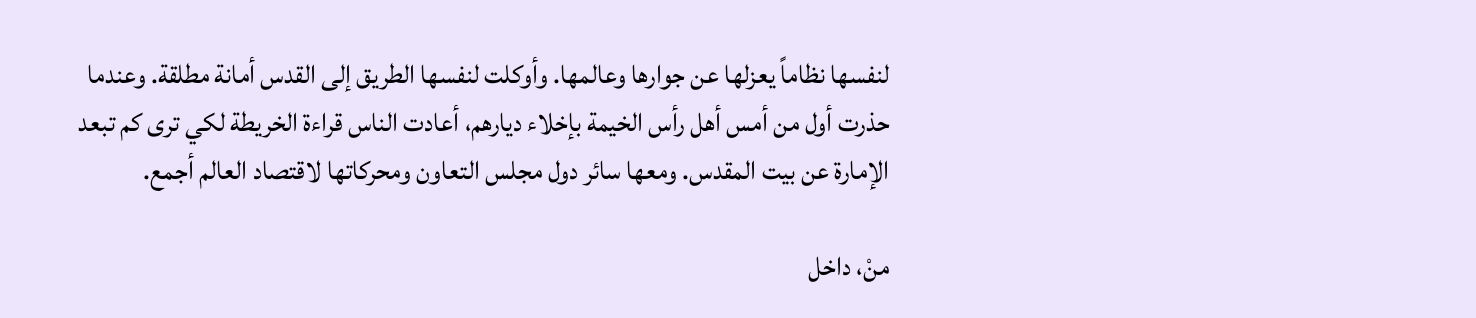لنفسها نظاماً يعزلها عن جوارها وعالمها. وأوكلت لنفسها الطريق إلى القدس أمانة مطلقة. وعندما حذرت أول من أمس أهل رأس الخيمة بإخلاء ديارهم، أعادت الناس قراءة الخريطة لكي ترى كم تبعد الإمارة عن بيت المقدس. ومعها سائر دول مجلس التعاون ومحركاتها لاقتصاد العالم أجمع.

منْ، داخل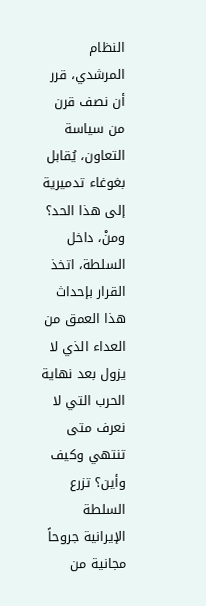النظام المرشدي، قرر أن نصف قرن من سياسة التعاون، يُقابل بغوغاء تدميرية إلى هذا الحد؟ ومنْ، داخل السلطة، اتخذ القرار بإحداث هذا العمق من العداء الذي لا يزول بعد نهاية الحرب التي لا نعرف متى تنتهي وكيف وأين؟ تزرع السلطة الإيرانية جروحاً مجانية من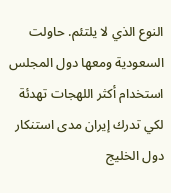النوع الذي لا يلتئم. حاولت السعودية ومعها دول المجلس استخدام أكثر اللهجات تهدئة لكي تدرك إيران مدى استنكار دول الخليج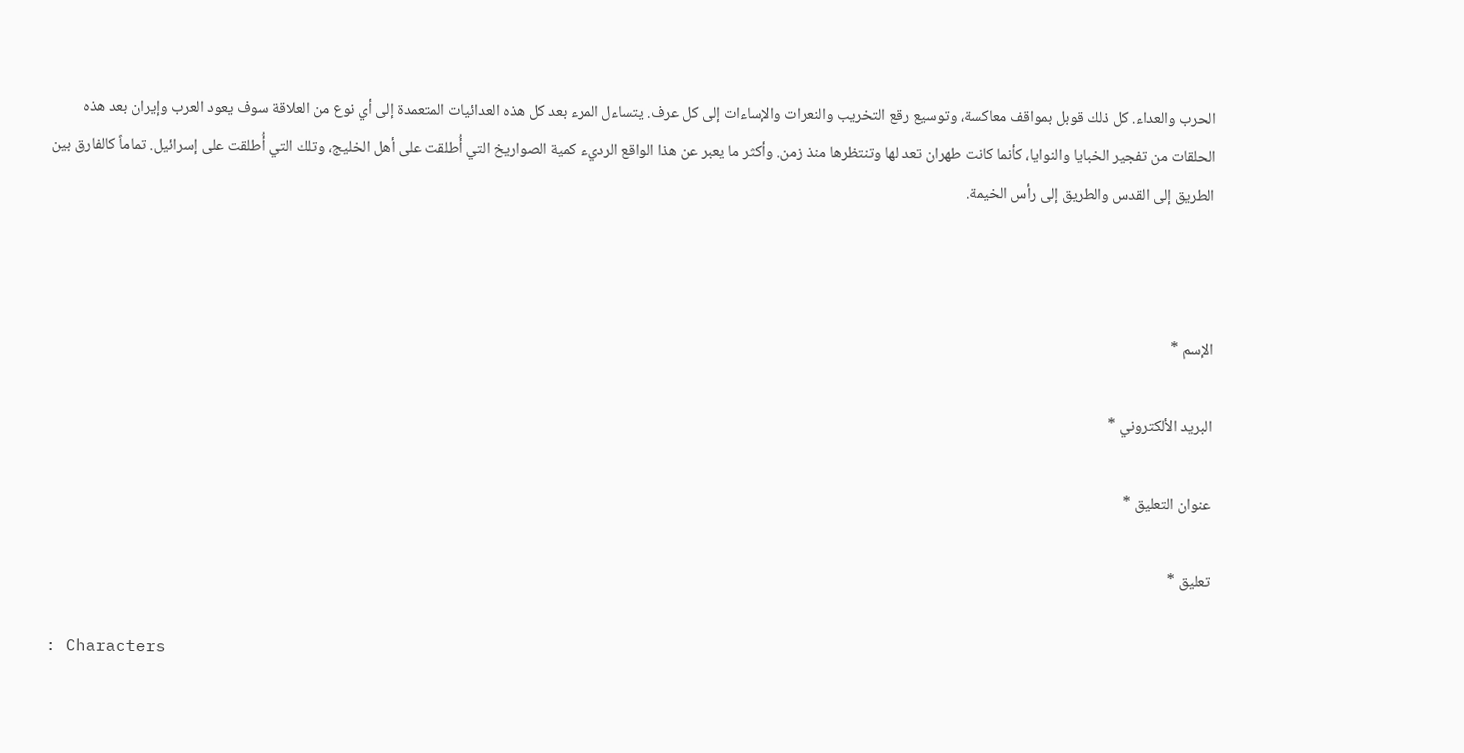الحرب والعداء. كل ذلك قوبل بمواقف معاكسة، وتوسيع رقع التخريب والنعرات والإساءات إلى كل عرف. يتساءل المرء بعد كل هذه العدائيات المتعمدة إلى أي نوع من العلاقة سوف يعود العرب وإيران بعد هذه الحلقات من تفجير الخبايا والنوايا، كأنما كانت طهران تعد لها وتنتظرها منذ زمن. وأكثر ما يعبر عن هذا الواقع الرديء كمية الصواريخ التي أُطلقت على أهل الخليج، وتلك التي أُطلقت على إسرائيل. تماماً كالفارق بين الطريق إلى القدس والطريق إلى رأس الخيمة.



الإسم *

البريد الألكتروني *

عنوان التعليق *

تعليق *

: Characters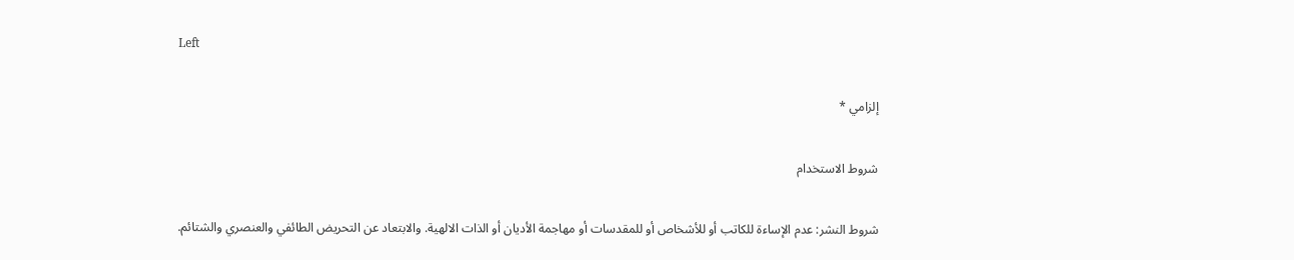Left

إلزامي *

شروط الاستخدام

شروط النشر: عدم الإساءة للكاتب أو للأشخاص أو للمقدسات أو مهاجمة الأديان أو الذات الالهية. والابتعاد عن التحريض الطائفي والعنصري والشتائم.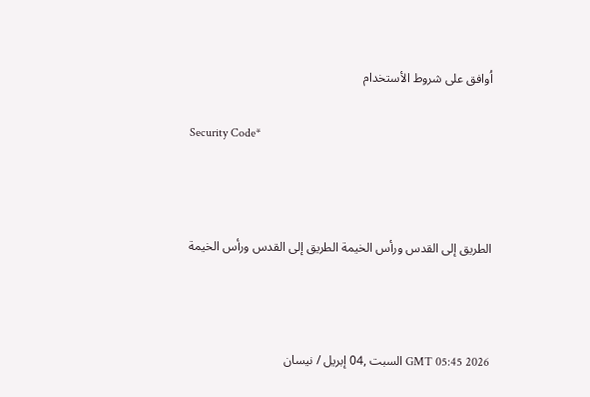اُوافق على شروط الأستخدام

Security Code*



الطريق إلى القدس ورأس الخيمة الطريق إلى القدس ورأس الخيمة



GMT 05:45 2026 السبت ,04 إبريل / نيسان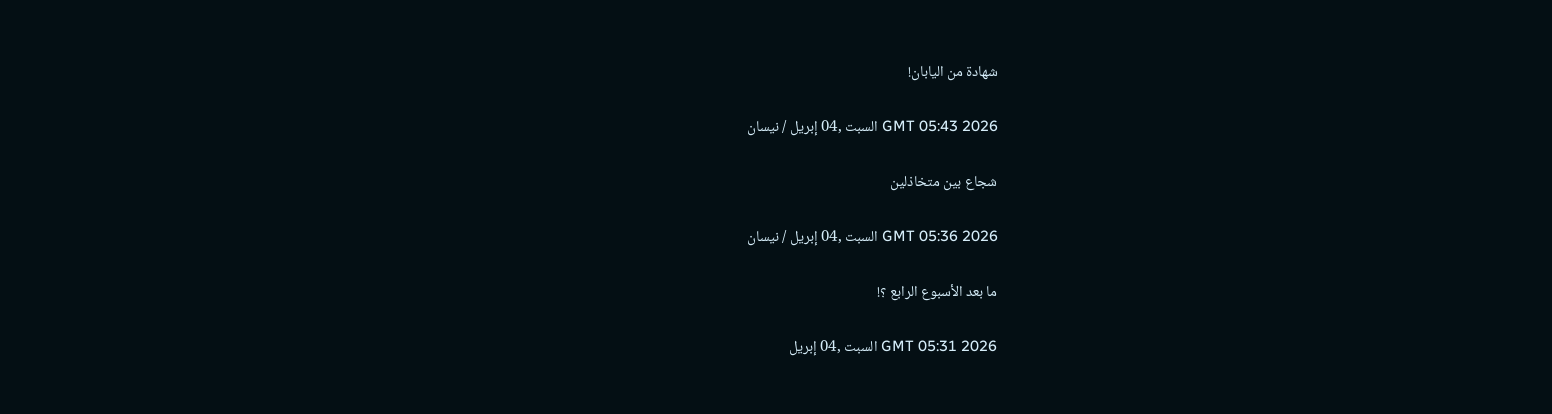شهادة من اليابان!

GMT 05:43 2026 السبت ,04 إبريل / نيسان

شجاع بين متخاذلين

GMT 05:36 2026 السبت ,04 إبريل / نيسان

ما بعد الأسبوع الرابع ؟!

GMT 05:31 2026 السبت ,04 إبريل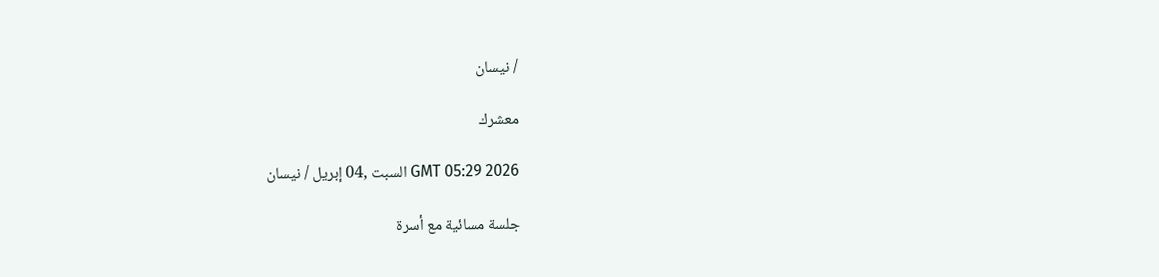/ نيسان

معشرك

GMT 05:29 2026 السبت ,04 إبريل / نيسان

جلسة مسائية مع أسرة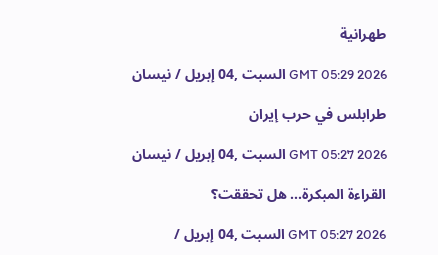طهرانية

GMT 05:29 2026 السبت ,04 إبريل / نيسان

طرابلس في حرب إيران

GMT 05:27 2026 السبت ,04 إبريل / نيسان

القراءة المبكرة... هل تحققت؟

GMT 05:27 2026 السبت ,04 إبريل /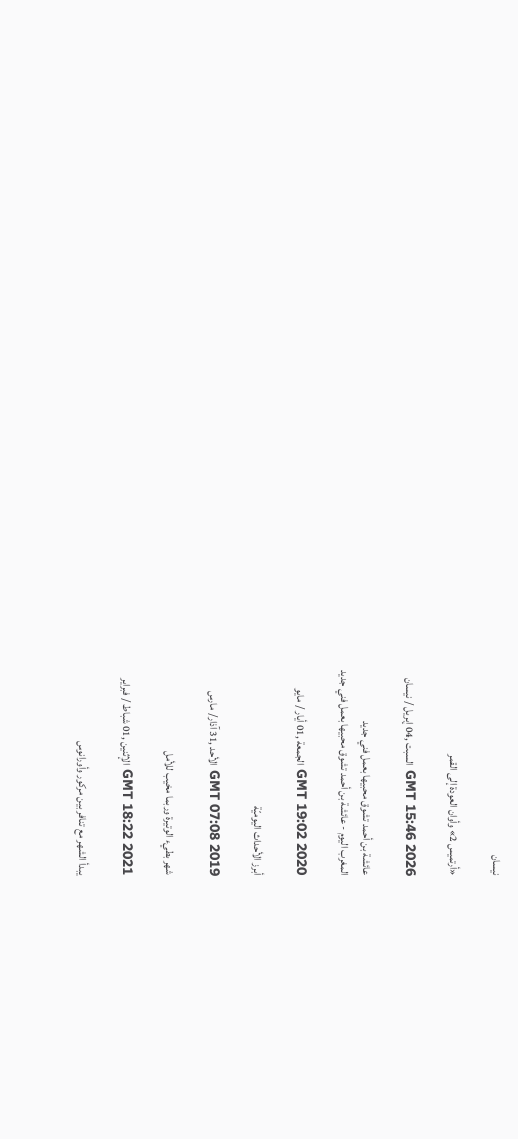نيسان

«أرتميس 2» وأوان العودة إلى القمر

GMT 15:46 2026 السبت ,04 إبريل / نيسان

عائشة بن أحمد تشوق محبيها بعمل فني جديد
المغرب اليوم - عائشة بن أحمد تشوق محبيها بعمل فني جديد

GMT 19:02 2020 الجمعة ,01 أيار / مايو

أبرز الأحداث اليوميّة

GMT 07:08 2019 الأحد ,31 آذار/ مارس

شهر بطيء الوتيرة وربما مخيب للأمل

GMT 18:22 2021 الإثنين ,01 شباط / فبراير

يبدأ الشهر مع تنافر بين مركور وأورانوس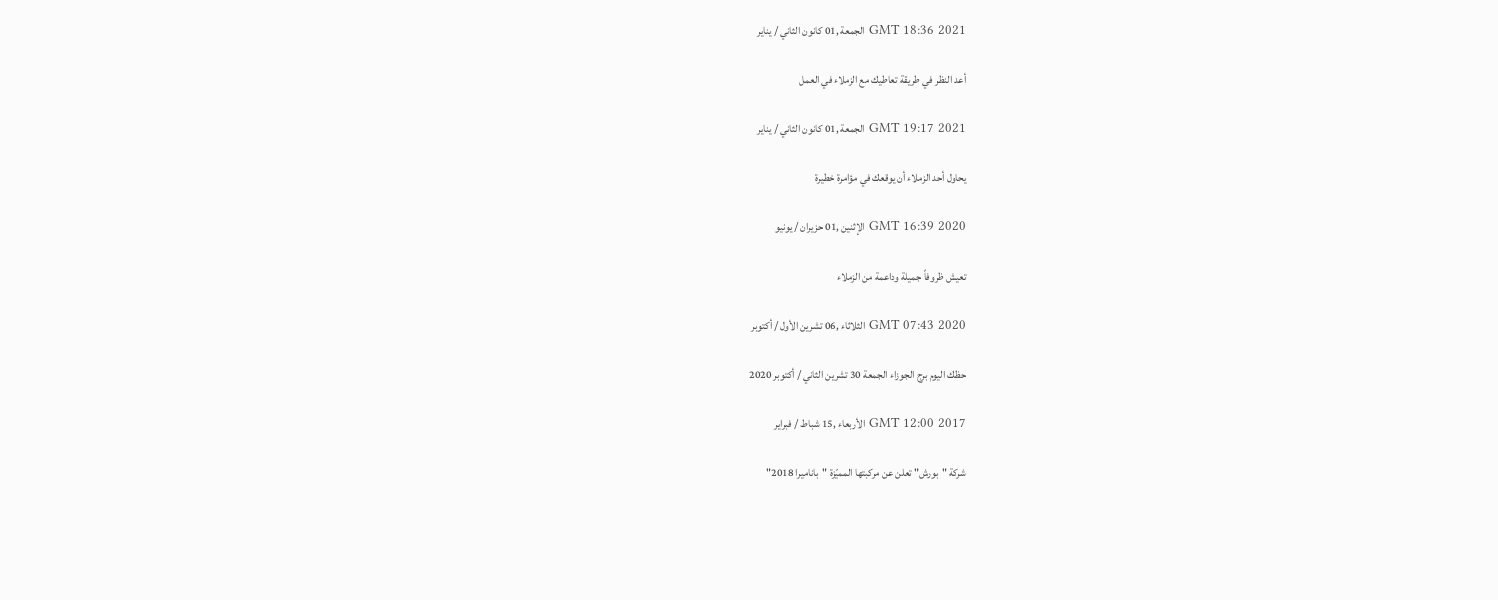GMT 18:36 2021 الجمعة ,01 كانون الثاني / يناير

أعد النظر في طريقة تعاطيك مع الزملاء في العمل

GMT 19:17 2021 الجمعة ,01 كانون الثاني / يناير

يحاول أحد الزملاء أن يوقعك في مؤامرة خطيرة

GMT 16:39 2020 الإثنين ,01 حزيران / يونيو

تعيش ظروفاً جميلة وداعمة من الزملاء

GMT 07:43 2020 الثلاثاء ,06 تشرين الأول / أكتوبر

حظك اليوم برج الجوزاء الجمعة 30 تشرين الثاني / أكتوبر 2020

GMT 12:00 2017 الأربعاء ,15 شباط / فبراير

شركة "بورش" تعلن عن مركبتها المميّزة "باناميرا 2018"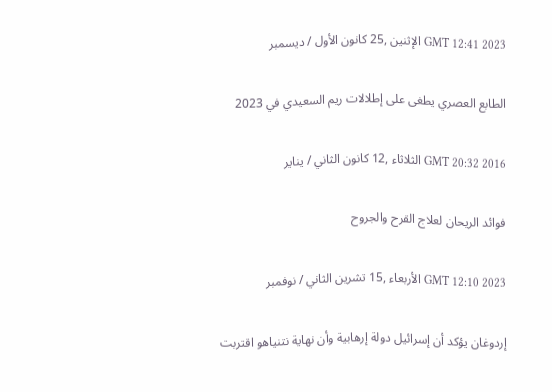GMT 12:41 2023 الإثنين ,25 كانون الأول / ديسمبر

الطابع العصري يطغى على إطلالات ريم السعيدي في 2023

GMT 20:32 2016 الثلاثاء ,12 كانون الثاني / يناير

فوائد الريحان لعلاج القرح والجروح

GMT 12:10 2023 الأربعاء ,15 تشرين الثاني / نوفمبر

إردوغان يؤكد أن إسرائيل دولة إرهابية وأن نهاية نتنياهو اقتربت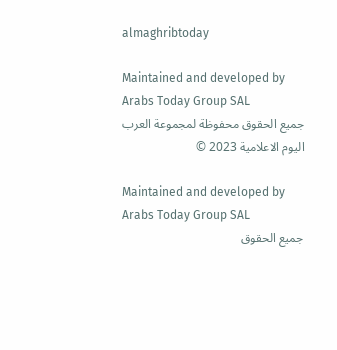almaghribtoday

Maintained and developed by Arabs Today Group SAL
جميع الحقوق محفوظة لمجموعة العرب اليوم الاعلامية 2023 ©

Maintained and developed by Arabs Today Group SAL
جميع الحقوق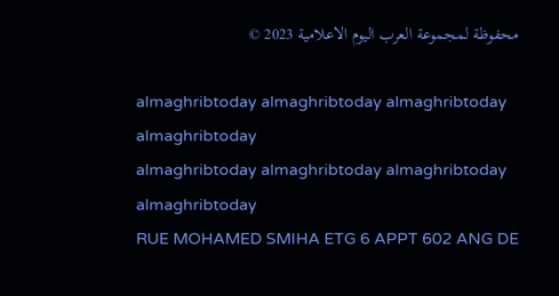محفوظة لمجموعة العرب اليوم الاعلامية 2023 ©

almaghribtoday almaghribtoday almaghribtoday almaghribtoday
almaghribtoday almaghribtoday almaghribtoday
almaghribtoday
RUE MOHAMED SMIHA ETG 6 APPT 602 ANG DE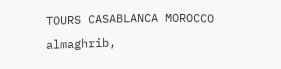TOURS CASABLANCA MOROCCO
almaghrib,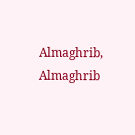Almaghrib, Almaghrib